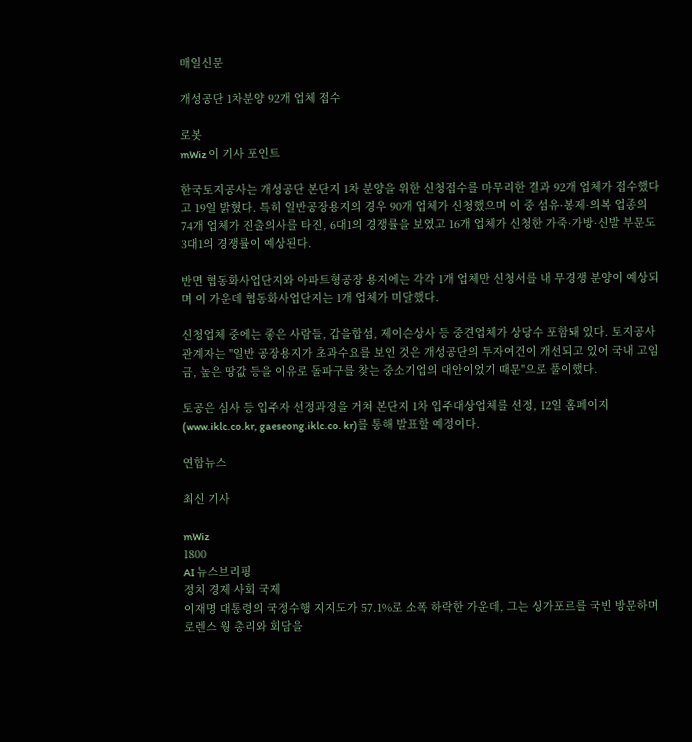매일신문

개성공단 1차분양 92개 업체 접수

로봇
mWiz 이 기사 포인트

한국토지공사는 개성공단 본단지 1차 분양을 위한 신청접수를 마무리한 결과 92개 업체가 접수했다고 19일 밝혔다. 특히 일반공장용지의 경우 90개 업체가 신청했으며 이 중 섬유·봉제·의복 업종의 74개 업체가 진출의사를 타진, 6대1의 경쟁률을 보였고 16개 업체가 신청한 가죽·가방·신발 부문도 3대1의 경쟁률이 예상된다.

반면 협동화사업단지와 아파트형공장 용지에는 각각 1개 업체만 신청서를 내 무경쟁 분양이 예상되며 이 가운데 협동화사업단지는 1개 업체가 미달했다.

신청업체 중에는 좋은 사람들, 갑을합섬, 제이슨상사 등 중견업체가 상당수 포함돼 있다. 토지공사 관계자는 "일반 공장용지가 초과수요를 보인 것은 개성공단의 투자여건이 개선되고 있어 국내 고임금, 높은 땅값 등을 이유로 돌파구를 찾는 중소기업의 대안이었기 때문"으로 풀이했다.

토공은 심사 등 입주자 선정과정을 거쳐 본단지 1차 입주대상업체를 선정, 12일 홈페이지(www.iklc.co.kr, gaeseong.iklc.co. kr)를 통해 발표할 예정이다.

연합뉴스

최신 기사

mWiz
1800
AI 뉴스브리핑
정치 경제 사회 국제
이재명 대통령의 국정수행 지지도가 57.1%로 소폭 하락한 가운데, 그는 싱가포르를 국빈 방문하며 로렌스 웡 총리와 회담을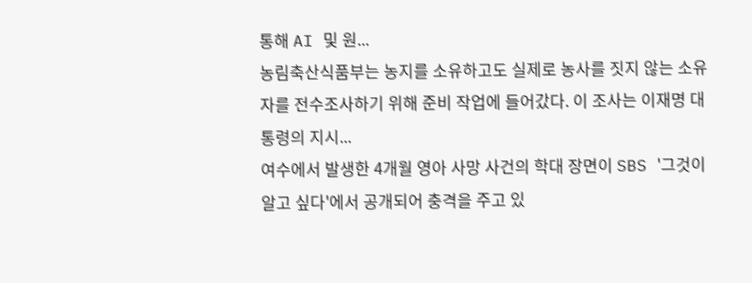통해 AI 및 원...
농림축산식품부는 농지를 소유하고도 실제로 농사를 짓지 않는 소유자를 전수조사하기 위해 준비 작업에 들어갔다. 이 조사는 이재명 대통령의 지시...
여수에서 발생한 4개월 영아 사망 사건의 학대 장면이 SBS '그것이 알고 싶다'에서 공개되어 충격을 주고 있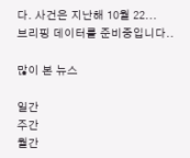다. 사건은 지난해 10월 22...
브리핑 데이터를 준비중입니다..

많이 본 뉴스

일간
주간
월간